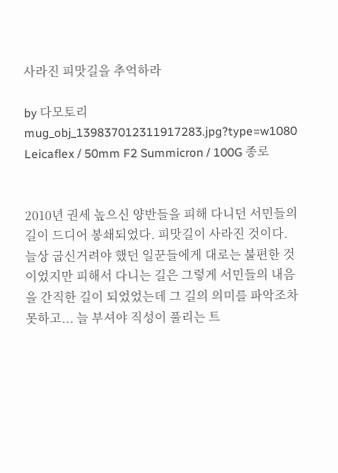사라진 피맛길을 추억하라

by 다모토리
mug_obj_139837012311917283.jpg?type=w1080 Leicaflex / 50mm F2 Summicron / 100G 종로


2010년 권세 높으신 양반들을 피해 다니던 서민들의 길이 드디어 봉쇄되었다. 피맛길이 사라진 것이다. 늘상 굽신거려야 했던 일꾼들에게 대로는 불편한 것이었지만 피해서 다니는 길은 그렇게 서민들의 내음을 간직한 길이 되었었는데 그 길의 의미를 파악조차 못하고... 늘 부셔야 직성이 풀리는 트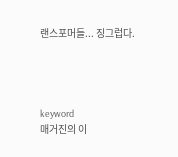랜스포머들... 징그럽다.




keyword
매거진의 이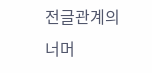전글관계의 너머